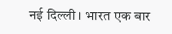नई दिल्ली। भारत एक बार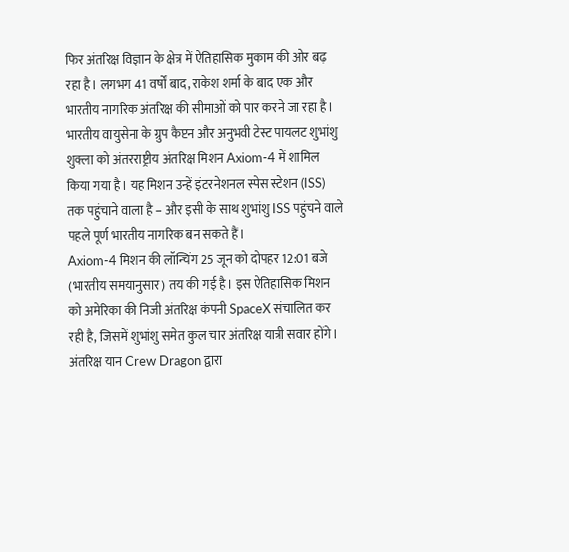फिर अंतरिक्ष विज्ञान के क्षेत्र में ऐतिहासिक मुकाम की ओर बढ़ रहा है। लगभग 41 वर्षों बाद, राकेश शर्मा के बाद एक और भारतीय नागरिक अंतरिक्ष की सीमाओं को पार करने जा रहा है। भारतीय वायुसेना के ग्रुप कैप्टन और अनुभवी टेस्ट पायलट शुभांशु शुक्ला को अंतरराष्ट्रीय अंतरिक्ष मिशन Axiom-4 में शामिल किया गया है। यह मिशन उन्हें इंटरनेशनल स्पेस स्टेशन (ISS) तक पहुंचाने वाला है – और इसी के साथ शुभांशु ISS पहुंचने वाले पहले पूर्ण भारतीय नागरिक बन सकते हैं।
Axiom-4 मिशन की लॉन्चिंग 25 जून को दोपहर 12:01 बजे (भारतीय समयानुसार) तय की गई है। इस ऐतिहासिक मिशन को अमेरिका की निजी अंतरिक्ष कंपनी SpaceX संचालित कर रही है, जिसमें शुभांशु समेत कुल चार अंतरिक्ष यात्री सवार होंगे। अंतरिक्ष यान Crew Dragon द्वारा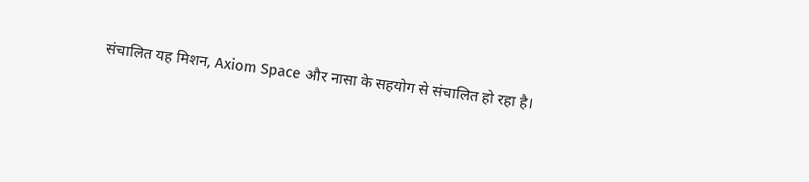संचालित यह मिशन, Axiom Space और नासा के सहयोग से संचालित हो रहा है।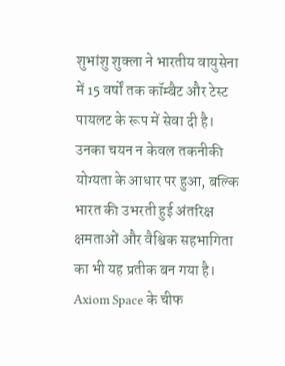शुभांशु शुक्ला ने भारतीय वायुसेना में 15 वर्षों तक कॉम्बैट और टेस्ट पायलट के रूप में सेवा दी है। उनका चयन न केवल तकनीकी योग्यता के आधार पर हुआ, बल्कि भारत की उभरती हुई अंतरिक्ष क्षमताओं और वैश्विक सहभागिता का भी यह प्रतीक बन गया है।
Axiom Space के चीफ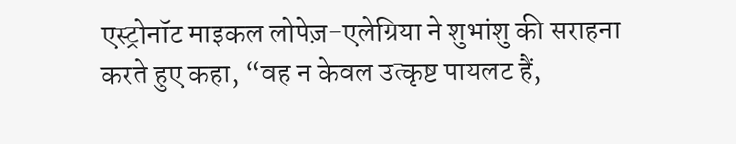एस्ट्रोनॉट माइकल लोपेज़-एलेग्रिया ने शुभांशु की सराहना करते हुए कहा, “वह न केवल उत्कृष्ट पायलट हैं,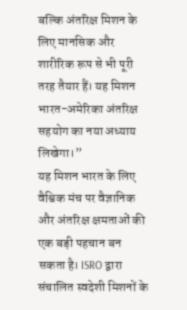बल्कि अंतरिक्ष मिशन के लिए मानसिक और शारीरिक रूप से भी पूरी तरह तैयार हैं। यह मिशन भारत-अमेरिका अंतरिक्ष सहयोग का नया अध्याय लिखेगा।”
यह मिशन भारत के लिए वैश्विक मंच पर वैज्ञानिक और अंतरिक्ष क्षमताओं की एक बड़ी पहचान बन सकता है। ISRO द्वारा संचालित स्वदेशी मिशनों के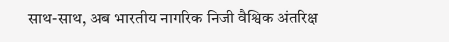साथ-साथ, अब भारतीय नागरिक निजी वैश्विक अंतरिक्ष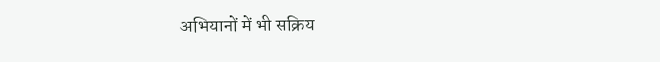अभियानों में भी सक्रिय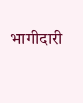भागीदारी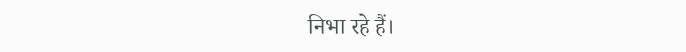निभा रहे हैं।